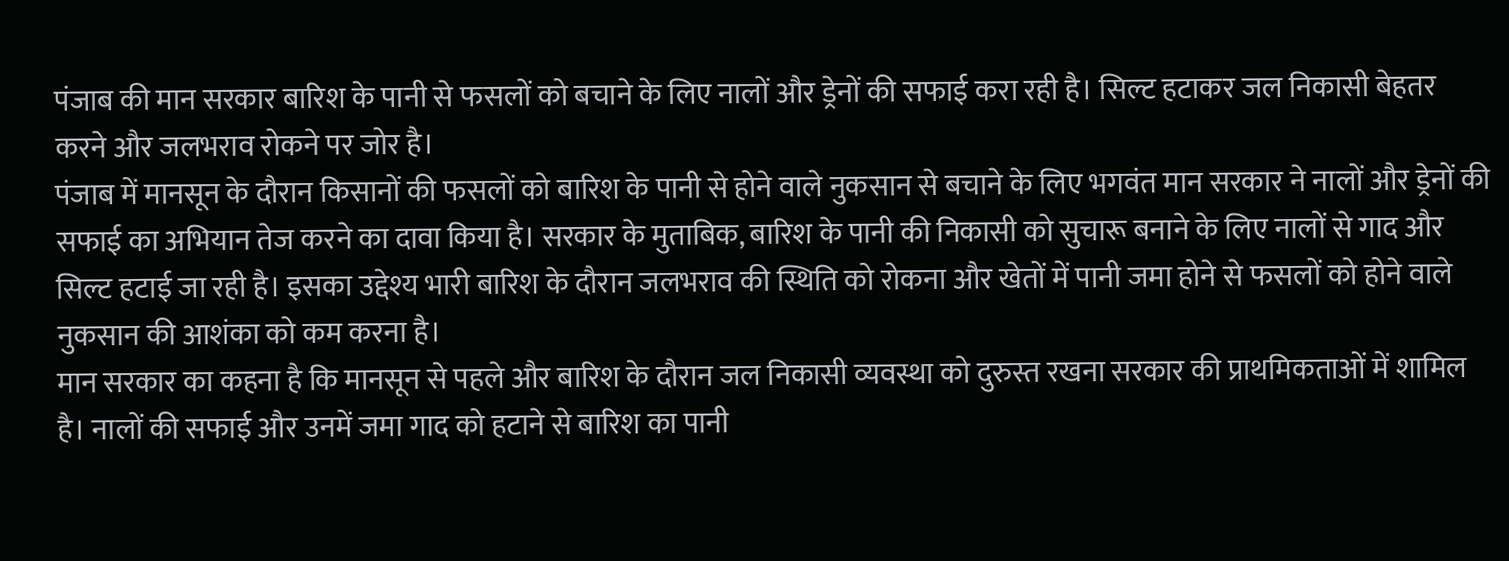पंजाब की मान सरकार बारिश के पानी से फसलों को बचाने के लिए नालों और ड्रेनों की सफाई करा रही है। सिल्ट हटाकर जल निकासी बेहतर करने और जलभराव रोकने पर जोर है।
पंजाब में मानसून के दौरान किसानों की फसलों को बारिश के पानी से होने वाले नुकसान से बचाने के लिए भगवंत मान सरकार ने नालों और ड्रेनों की सफाई का अभियान तेज करने का दावा किया है। सरकार के मुताबिक, बारिश के पानी की निकासी को सुचारू बनाने के लिए नालों से गाद और सिल्ट हटाई जा रही है। इसका उद्देश्य भारी बारिश के दौरान जलभराव की स्थिति को रोकना और खेतों में पानी जमा होने से फसलों को होने वाले नुकसान की आशंका को कम करना है।
मान सरकार का कहना है कि मानसून से पहले और बारिश के दौरान जल निकासी व्यवस्था को दुरुस्त रखना सरकार की प्राथमिकताओं में शामिल है। नालों की सफाई और उनमें जमा गाद को हटाने से बारिश का पानी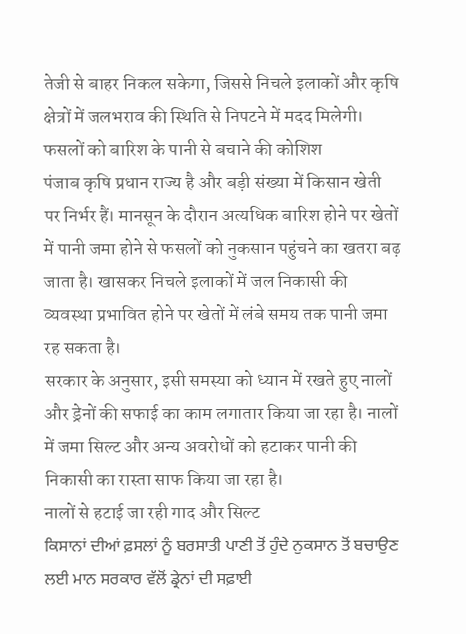तेजी से बाहर निकल सकेगा, जिससे निचले इलाकों और कृषि क्षेत्रों में जलभराव की स्थिति से निपटने में मदद मिलेगी।
फसलों को बारिश के पानी से बचाने की कोशिश
पंजाब कृषि प्रधान राज्य है और बड़ी संख्या में किसान खेती पर निर्भर हैं। मानसून के दौरान अत्यधिक बारिश होने पर खेतों में पानी जमा होने से फसलों को नुकसान पहुंचने का खतरा बढ़ जाता है। खासकर निचले इलाकों में जल निकासी की व्यवस्था प्रभावित होने पर खेतों में लंबे समय तक पानी जमा रह सकता है।
सरकार के अनुसार, इसी समस्या को ध्यान में रखते हुए नालों और ड्रेनों की सफाई का काम लगातार किया जा रहा है। नालों में जमा सिल्ट और अन्य अवरोधों को हटाकर पानी की निकासी का रास्ता साफ किया जा रहा है।
नालों से हटाई जा रही गाद और सिल्ट
ਕਿਸਾਨਾਂ ਦੀਆਂ ਫ਼ਸਲਾਂ ਨੂੰ ਬਰਸਾਤੀ ਪਾਣੀ ਤੋਂ ਹੁੰਦੇ ਨੁਕਸਾਨ ਤੋਂ ਬਚਾਉਣ ਲਈ ਮਾਨ ਸਰਕਾਰ ਵੱਲੋਂ ਡ੍ਰੇਨਾਂ ਦੀ ਸਫ਼ਾਈ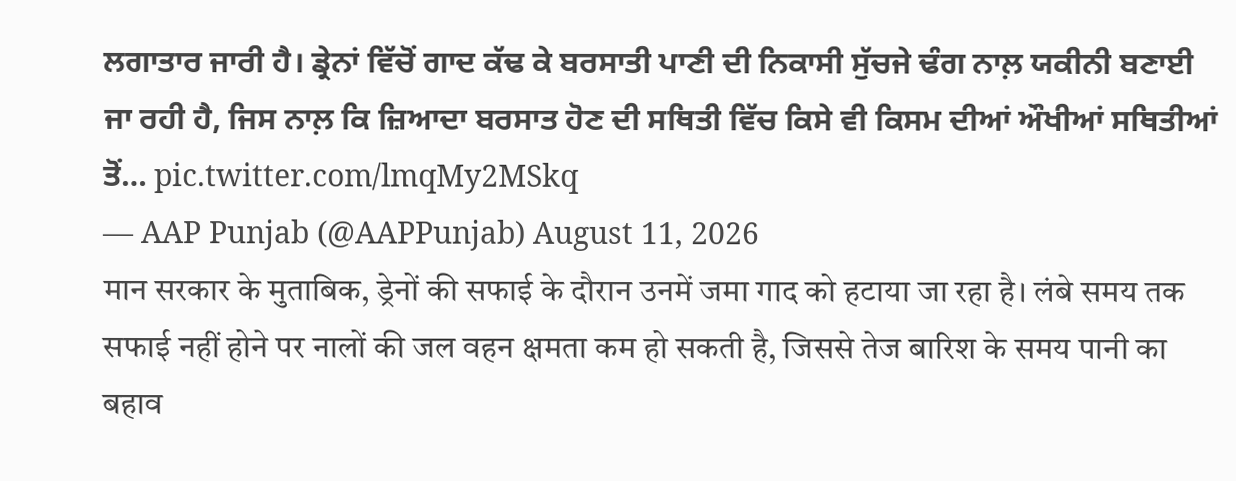ਲਗਾਤਾਰ ਜਾਰੀ ਹੈ। ਡ੍ਰੇਨਾਂ ਵਿੱਚੋਂ ਗਾਦ ਕੱਢ ਕੇ ਬਰਸਾਤੀ ਪਾਣੀ ਦੀ ਨਿਕਾਸੀ ਸੁੱਚਜੇ ਢੰਗ ਨਾਲ਼ ਯਕੀਨੀ ਬਣਾਈ ਜਾ ਰਹੀ ਹੈ, ਜਿਸ ਨਾਲ਼ ਕਿ ਜ਼ਿਆਦਾ ਬਰਸਾਤ ਹੋਣ ਦੀ ਸਥਿਤੀ ਵਿੱਚ ਕਿਸੇ ਵੀ ਕਿਸਮ ਦੀਆਂ ਔਖੀਆਂ ਸਥਿਤੀਆਂ ਤੋਂ… pic.twitter.com/lmqMy2MSkq
— AAP Punjab (@AAPPunjab) August 11, 2026
मान सरकार के मुताबिक, ड्रेनों की सफाई के दौरान उनमें जमा गाद को हटाया जा रहा है। लंबे समय तक सफाई नहीं होने पर नालों की जल वहन क्षमता कम हो सकती है, जिससे तेज बारिश के समय पानी का बहाव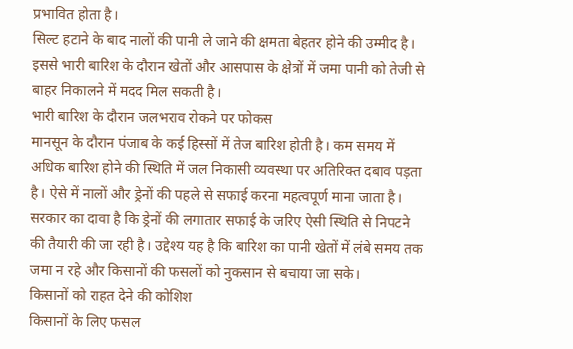प्रभावित होता है।
सिल्ट हटाने के बाद नालों की पानी ले जाने की क्षमता बेहतर होने की उम्मीद है। इससे भारी बारिश के दौरान खेतों और आसपास के क्षेत्रों में जमा पानी को तेजी से बाहर निकालने में मदद मिल सकती है।
भारी बारिश के दौरान जलभराव रोकने पर फोकस
मानसून के दौरान पंजाब के कई हिस्सों में तेज बारिश होती है। कम समय में अधिक बारिश होने की स्थिति में जल निकासी व्यवस्था पर अतिरिक्त दबाव पड़ता है। ऐसे में नालों और ड्रेनों की पहले से सफाई करना महत्वपूर्ण माना जाता है।
सरकार का दावा है कि ड्रेनों की लगातार सफाई के जरिए ऐसी स्थिति से निपटने की तैयारी की जा रही है। उद्देश्य यह है कि बारिश का पानी खेतों में लंबे समय तक जमा न रहे और किसानों की फसलों को नुकसान से बचाया जा सके।
किसानों को राहत देने की कोशिश
किसानों के लिए फसल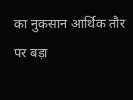का नुकसान आर्थिक तौर पर बड़ा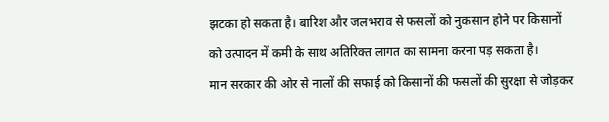झटका हो सकता है। बारिश और जलभराव से फसलों को नुकसान होने पर किसानों को उत्पादन में कमी के साथ अतिरिक्त लागत का सामना करना पड़ सकता है।
मान सरकार की ओर से नालों की सफाई को किसानों की फसलों की सुरक्षा से जोड़कर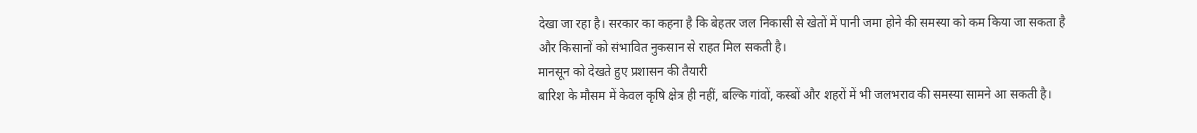देखा जा रहा है। सरकार का कहना है कि बेहतर जल निकासी से खेतों में पानी जमा होने की समस्या को कम किया जा सकता है और किसानों को संभावित नुकसान से राहत मिल सकती है।
मानसून को देखते हुए प्रशासन की तैयारी
बारिश के मौसम में केवल कृषि क्षेत्र ही नहीं, बल्कि गांवों, कस्बों और शहरों में भी जलभराव की समस्या सामने आ सकती है।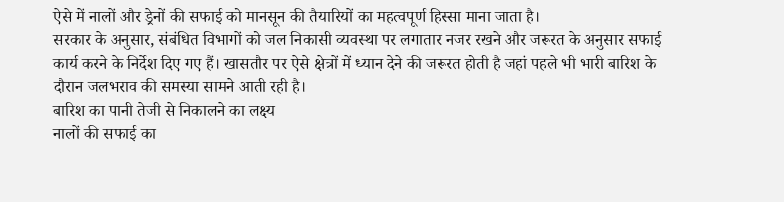ऐसे में नालों और ड्रेनों की सफाई को मानसून की तैयारियों का महत्वपूर्ण हिस्सा माना जाता है।
सरकार के अनुसार, संबंधित विभागों को जल निकासी व्यवस्था पर लगातार नजर रखने और जरूरत के अनुसार सफाई कार्य करने के निर्देश दिए गए हैं। खासतौर पर ऐसे क्षेत्रों में ध्यान देने की जरूरत होती है जहां पहले भी भारी बारिश के दौरान जलभराव की समस्या सामने आती रही है।
बारिश का पानी तेजी से निकालने का लक्ष्य
नालों की सफाई का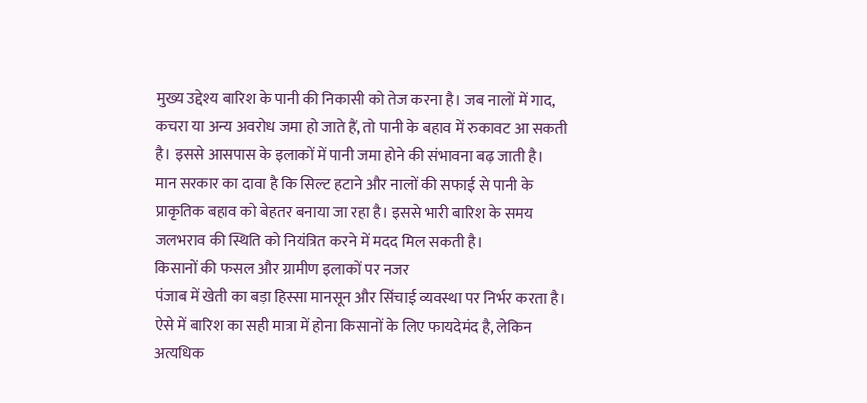मुख्य उद्देश्य बारिश के पानी की निकासी को तेज करना है। जब नालों में गाद, कचरा या अन्य अवरोध जमा हो जाते हैं, तो पानी के बहाव में रुकावट आ सकती है। इससे आसपास के इलाकों में पानी जमा होने की संभावना बढ़ जाती है।
मान सरकार का दावा है कि सिल्ट हटाने और नालों की सफाई से पानी के प्राकृतिक बहाव को बेहतर बनाया जा रहा है। इससे भारी बारिश के समय जलभराव की स्थिति को नियंत्रित करने में मदद मिल सकती है।
किसानों की फसल और ग्रामीण इलाकों पर नजर
पंजाब में खेती का बड़ा हिस्सा मानसून और सिंचाई व्यवस्था पर निर्भर करता है। ऐसे में बारिश का सही मात्रा में होना किसानों के लिए फायदेमंद है, लेकिन अत्यधिक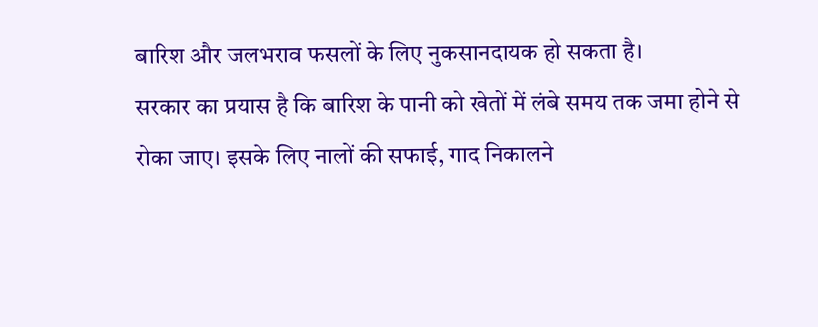बारिश और जलभराव फसलों के लिए नुकसानदायक हो सकता है।
सरकार का प्रयास है कि बारिश के पानी को खेतों में लंबे समय तक जमा होने से रोका जाए। इसके लिए नालों की सफाई, गाद निकालने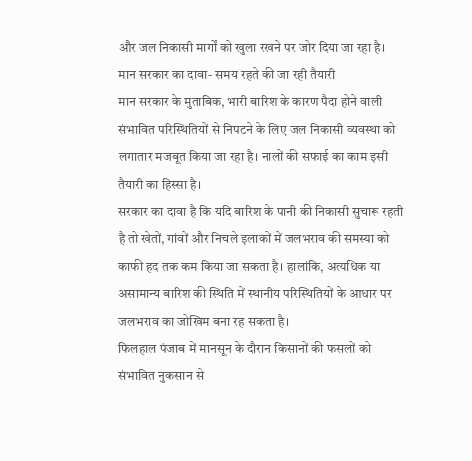और जल निकासी मार्गों को खुला रखने पर जोर दिया जा रहा है।
मान सरकार का दावा- समय रहते की जा रही तैयारी
मान सरकार के मुताबिक, भारी बारिश के कारण पैदा होने वाली संभावित परिस्थितियों से निपटने के लिए जल निकासी व्यवस्था को लगातार मजबूत किया जा रहा है। नालों की सफाई का काम इसी तैयारी का हिस्सा है।
सरकार का दावा है कि यदि बारिश के पानी की निकासी सुचारू रहती है तो खेतों, गांवों और निचले इलाकों में जलभराव की समस्या को काफी हद तक कम किया जा सकता है। हालांकि, अत्यधिक या असामान्य बारिश की स्थिति में स्थानीय परिस्थितियों के आधार पर जलभराव का जोखिम बना रह सकता है।
फिलहाल पंजाब में मानसून के दौरान किसानों की फसलों को संभावित नुकसान से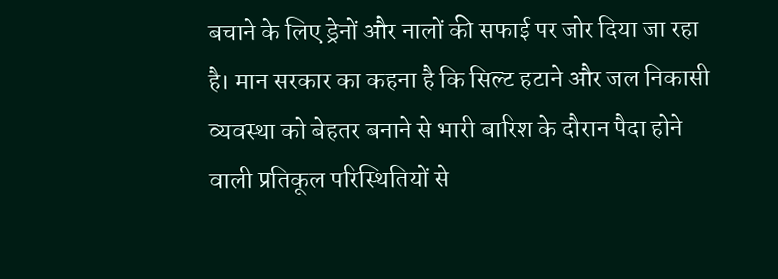बचाने के लिए ड्रेनों और नालों की सफाई पर जोर दिया जा रहा है। मान सरकार का कहना है कि सिल्ट हटाने और जल निकासी व्यवस्था को बेहतर बनाने से भारी बारिश के दौरान पैदा होने वाली प्रतिकूल परिस्थितियों से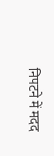निपटने में मदद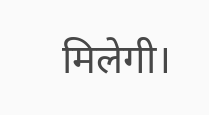मिलेगी।